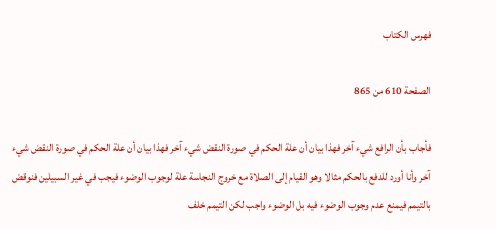فهرس الكتاب

الصفحة 610 من 865

فأجاب بأن الرافع شيء آخر فهذا بيان أن علة الحكم في صورة النقض شيء آخر فهذا بيان أن علة الحكم في صورة النقض شيء آخر وأنا أورد للدفع بالحكم مثالا وهو القيام إلى الصلاة مع خروج النجاسة علة لوجوب الوضوء فيجب في غير السبيلين فنوقض بالتيمم فيمنع عدم وجوب الوضوء فيه بل الوضوء واجب لكن التيمم خلف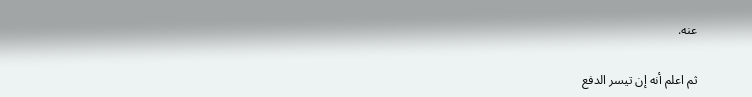عنه.

ثم اعلم أنه إن تيسر الدفع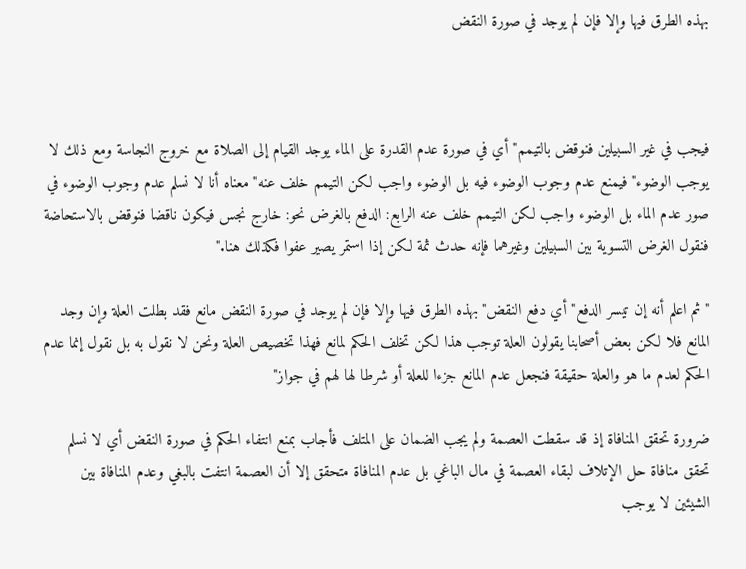بهذه الطرق فيها وإلا فإن لم يوجد في صورة النقض



فيجب في غير السبيلين فنوقض بالتيمم"أي في صورة عدم القدرة على الماء يوجد القيام إلى الصلاة مع خروج النجاسة ومع ذلك لا يوجب الوضوء"فيمنع عدم وجوب الوضوء فيه بل الوضوء واجب لكن التيمم خلف عنه"معناه أنا لا نسلم عدم وجوب الوضوء في صور عدم الماء بل الوضوء واجب لكن التيمم خلف عنه الرابع: الدفع بالغرض نحو: خارج نجس فيكون ناقضا فنوقض بالاستحاضة فنقول الغرض التسوية بين السبيلين وغيرهما فإنه حدث ثمة لكن إذا استمر يصير عفوا فكذلك هنا."

"ثم اعلم أنه إن تيسر الدفع"أي دفع النقض"بهذه الطرق فيها وإلا فإن لم يوجد في صورة النقض مانع فقد بطلت العلة وإن وجد المانع فلا لكن بعض أصحابنا يقولون العلة توجب هذا لكن تخلف الحكم لمانع فهذا تخصيص العلة ونحن لا نقول به بل نقول إنما عدم الحكم لعدم ما هو والعلة حقيقة فنجعل عدم المانع جزءا للعلة أو شرطا لها لهم في جواز"

ضرورة تحقق المنافاة إذ قد سقطت العصمة ولم يجب الضمان على المتلف فأجاب بمنع انتفاء الحكم في صورة النقض أي لا نسلم تحقق منافاة حل الإتلاف لبقاء العصمة في مال الباغي بل عدم المنافاة متحقق إلا أن العصمة انتفت بالبغي وعدم المنافاة بين الشيئين لا يوجب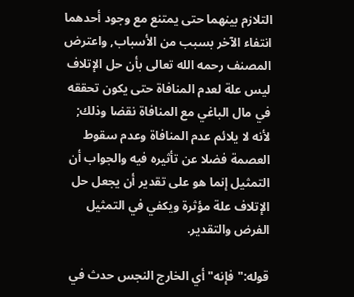التلازم بينهما حتى يمتنع مع وجود أحدهما انتفاء الآخر بسبب من الأسباب, واعترض المصنف رحمه الله تعالى بأن حل الإتلاف ليس علة لعدم المنافاة حتى يكون تحققه في مال الباغي مع المنافاة نقضا وذلك; لأنه لا يلائم عدم المنافاة وعدم سقوط العصمة فضلا عن تأثيره فيه والجواب أن التمثيل إنما هو على تقدير أن يجعل حل الإتلاف علة مؤثرة ويكفي في التمثيل الفرض والتقدير.

قوله:"فإنه"أي الخارج النجس حدث في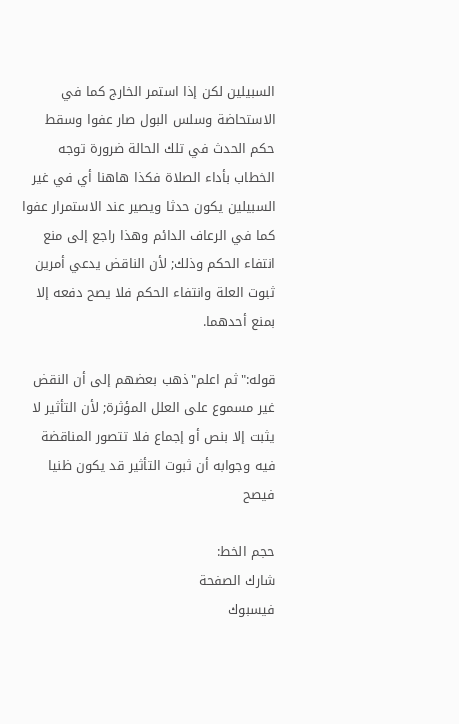السبيلين لكن إذا استمر الخارج كما في الاستحاضة وسلس البول صار عفوا وسقط حكم الحدث في تلك الحالة ضرورة توجه الخطاب بأداء الصلاة فكذا هاهنا أي في غير السبيلين يكون حدثا ويصير عند الاستمرار عفوا كما في الرعاف الدائم وهذا راجع إلى منع انتفاء الحكم وذلك; لأن الناقض يدعي أمرين ثبوت العلة وانتفاء الحكم فلا يصح دفعه إلا بمنع أحدهما.

قوله:"ثم اعلم"ذهب بعضهم إلى أن النقض غير مسموع على العلل المؤثرة; لأن التأثير لا يثبت إلا بنص أو إجماع فلا تتصور المناقضة فيه وجوابه أن ثبوت التأثير قد يكون ظنيا فيصح

حجم الخط:
شارك الصفحة
فيسبوك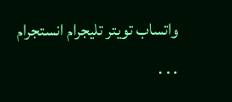واتساب تويتر تليجرام انستجرام
. . .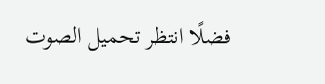فضلًا انتظر تحميل الصوت